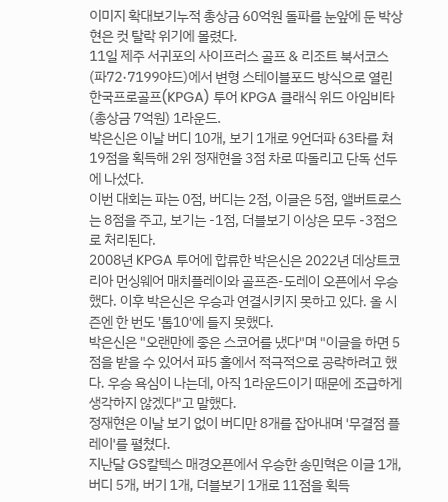이미지 확대보기누적 총상금 60억원 돌파를 눈앞에 둔 박상현은 컷 탈락 위기에 몰렸다.
11일 제주 서귀포의 사이프러스 골프 & 리조트 북서코스(파72·7199야드)에서 변형 스테이블포드 방식으로 열린 한국프로골프(KPGA) 투어 KPGA 클래식 위드 아임비타(총상금 7억원) 1라운드.
박은신은 이날 버디 10개, 보기 1개로 9언더파 63타를 쳐 19점을 획득해 2위 정재현을 3점 차로 따돌리고 단독 선두에 나섰다.
이번 대회는 파는 0점, 버디는 2점, 이글은 5점, 앨버트로스는 8점을 주고, 보기는 -1점, 더블보기 이상은 모두 -3점으로 처리된다.
2008년 KPGA 투어에 합류한 박은신은 2022년 데상트코리아 먼싱웨어 매치플레이와 골프존-도레이 오픈에서 우승했다. 이후 박은신은 우승과 연결시키지 못하고 있다. 올 시즌엔 한 번도 '톱10'에 들지 못했다.
박은신은 "오랜만에 좋은 스코어를 냈다"며 "이글을 하면 5점을 받을 수 있어서 파5 홀에서 적극적으로 공략하려고 했다. 우승 욕심이 나는데, 아직 1라운드이기 때문에 조급하게 생각하지 않겠다"고 말했다.
정재현은 이날 보기 없이 버디만 8개를 잡아내며 '무결점 플레이'를 펼쳤다.
지난달 GS칼텍스 매경오픈에서 우승한 송민혁은 이글 1개, 버디 5개, 버기 1개, 더블보기 1개로 11점을 획득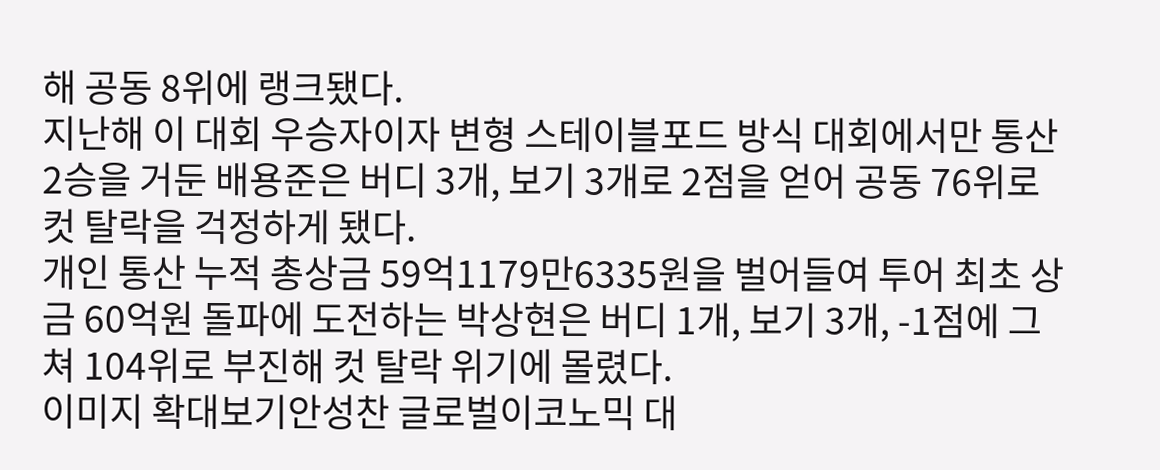해 공동 8위에 랭크됐다.
지난해 이 대회 우승자이자 변형 스테이블포드 방식 대회에서만 통산 2승을 거둔 배용준은 버디 3개, 보기 3개로 2점을 얻어 공동 76위로 컷 탈락을 걱정하게 됐다.
개인 통산 누적 총상금 59억1179만6335원을 벌어들여 투어 최초 상금 60억원 돌파에 도전하는 박상현은 버디 1개, 보기 3개, -1점에 그쳐 104위로 부진해 컷 탈락 위기에 몰렸다.
이미지 확대보기안성찬 글로벌이코노믹 대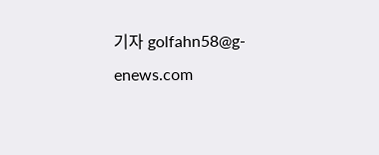기자 golfahn58@g-enews.com